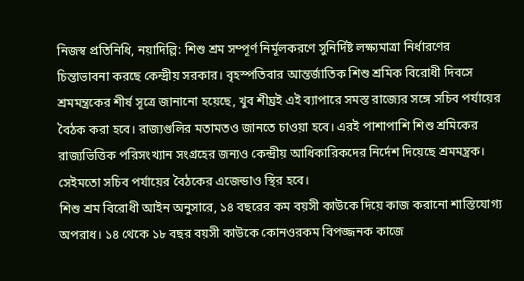নিজস্ব প্রতিনিধি, নয়াদিল্লি: শিশু শ্রম সম্পূর্ণ নির্মূলকরণে সুনির্দিষ্ট লক্ষ্যমাত্রা নির্ধারণের চিন্তাভাবনা করছে কেন্দ্রীয় সরকার। বৃহস্পতিবার আন্তর্জাতিক শিশু শ্রমিক বিরোধী দিবসে শ্রমমন্ত্রকের শীর্ষ সূত্রে জানানো হয়েছে, খুব শীঘ্রই এই ব্যাপারে সমস্ত রাজ্যের সঙ্গে সচিব পর্যায়ের বৈঠক করা হবে। রাজ্যগুলির মতামতও জানতে চাওয়া হবে। এরই পাশাপাশি শিশু শ্রমিকের রাজ্যভিত্তিক পরিসংখ্যান সংগ্রহের জন্যও কেন্দ্রীয় আধিকারিকদের নির্দেশ দিয়েছে শ্রমমন্ত্রক। সেইমতো সচিব পর্যায়ের বৈঠকের এজেন্ডাও স্থির হবে।
শিশু শ্রম বিরোধী আইন অনুসারে, ১৪ বছরের কম বয়সী কাউকে দিয়ে কাজ করানো শাস্তিযোগ্য অপরাধ। ১৪ থেকে ১৮ বছর বয়সী কাউকে কোনওরকম বিপজ্জনক কাজে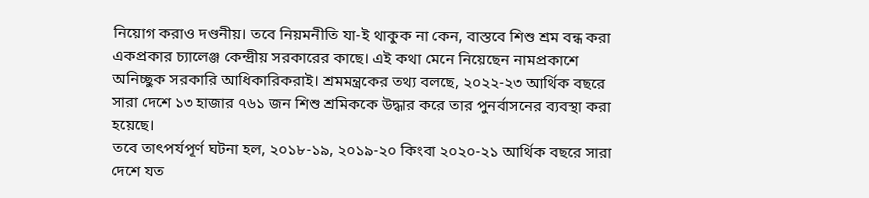নিয়োগ করাও দণ্ডনীয়। তবে নিয়মনীতি যা-ই থাকুক না কেন, বাস্তবে শিশু শ্রম বন্ধ করা একপ্রকার চ্যালেঞ্জ কেন্দ্রীয় সরকারের কাছে। এই কথা মেনে নিয়েছেন নামপ্রকাশে অনিচ্ছুক সরকারি আধিকারিকরাই। শ্রমমন্ত্রকের তথ্য বলছে, ২০২২-২৩ আর্থিক বছরে সারা দেশে ১৩ হাজার ৭৬১ জন শিশু শ্রমিককে উদ্ধার করে তার পুনর্বাসনের ব্যবস্থা করা হয়েছে।
তবে তাৎপর্যপূর্ণ ঘটনা হল, ২০১৮-১৯, ২০১৯-২০ কিংবা ২০২০-২১ আর্থিক বছরে সারা দেশে যত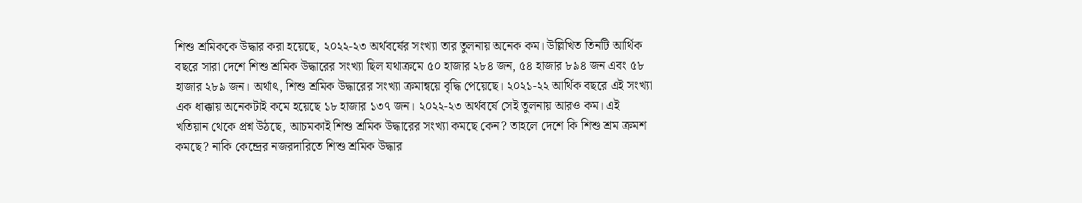শিশু শ্রমিককে উদ্ধার করা হয়েছে, ২০২২-২৩ অর্থবর্ষের সংখ্যা তার তুলনায় অনেক কম। উল্লিখিত তিনটি আর্থিক বছরে সারা দেশে শিশু শ্রমিক উদ্ধারের সংখ্যা ছিল যথাক্রমে ৫০ হাজার ২৮৪ জন, ৫৪ হাজার ৮৯৪ জন এবং ৫৮ হাজার ২৮৯ জন। অর্থাৎ, শিশু শ্রমিক উদ্ধারের সংখ্যা ক্রমান্বয়ে বৃদ্ধি পেয়েছে। ২০২১-২২ আর্থিক বছরে এই সংখ্যা এক ধাক্কায় অনেকটাই কমে হয়েছে ১৮ হাজার ১৩৭ জন। ২০২২-২৩ অর্থবর্ষে সেই তুলনায় আরও কম। এই খতিয়ান থেকে প্রশ্ন উঠছে, আচমকাই শিশু শ্রমিক উদ্ধারের সংখ্যা কমছে কেন? তাহলে দেশে কি শিশু শ্রম ক্রমশ কমছে? নাকি কেন্দ্রের নজরদারিতে শিশু শ্রমিক উদ্ধার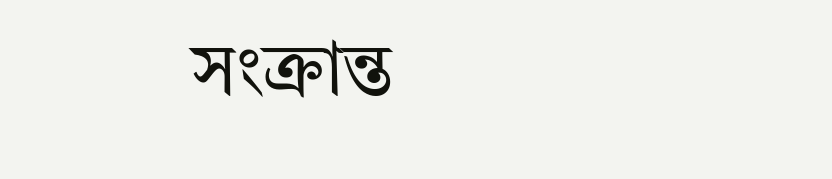সংক্রান্ত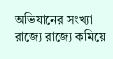অভিযানের সংখ্যা রাজ্যে রাজ্যে কমিয়ে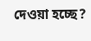দেওয়া হচ্ছে?